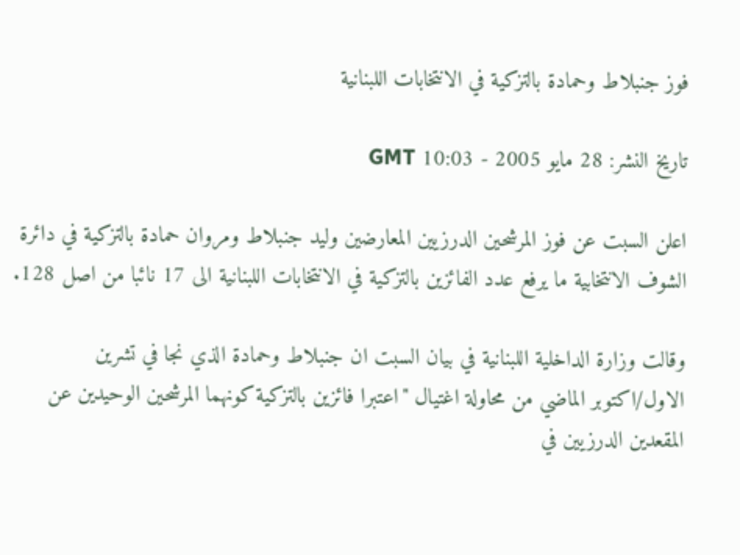فوز جنبلاط وحمادة بالتزكية في الانتخابات اللبنانية

تاريخ النشر: 28 مايو 2005 - 10:03 GMT

اعلن السبت عن فوز المرشحين الدرزيين المعارضين وليد جنبلاط ومروان حمادة بالتزكية في دائرة الشوف الانتخابية ما يرفع عدد الفائزين بالتزكية في الانتخابات اللبنانية الى 17 نائبا من اصل 128.

وقالت وزارة الداخلية اللبنانية في بيان السبت ان جنبلاط وحمادة الذي نجا في تشرين الاول/اكتوبر الماضي من محاولة اغتيال "اعتبرا فائزين بالتزكية كونهما المرشحين الوحيدين عن المقعدين الدرزيين في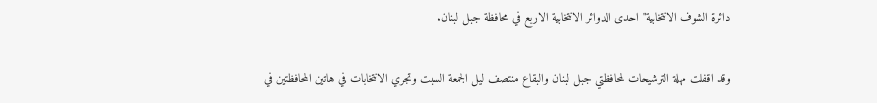دائرة الشوف الانتخابية" احدى الدوائر الانتخابية الاربع في محافظة جبل لبنان.

وقد اقفلت مهلة الترشيحات لمحافظتي جبل لبنان والبقاع منتصف ليل الجمعة السبت وتجري الانتخابات في هاتين المحافظتين في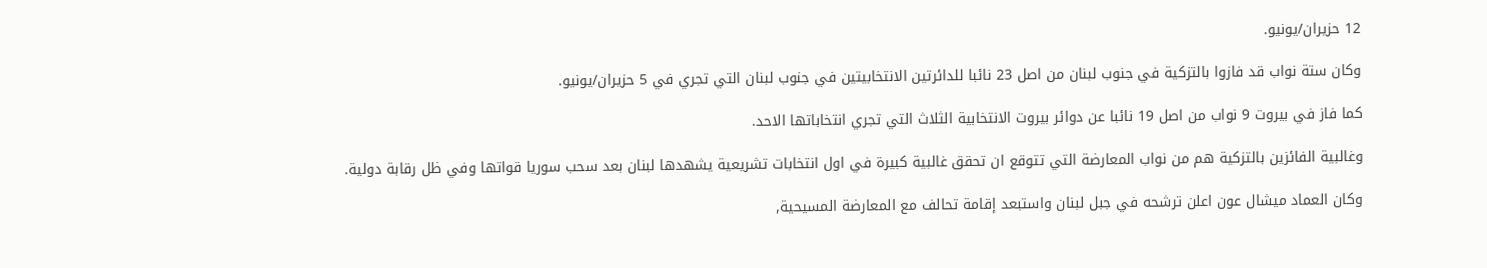12 حزيران/يونيو.

وكان ستة نواب قد فازوا بالتزكية في جنوب لبنان من اصل 23 نائبا للدائرتين الانتخابيتين في جنوب لبنان التي تجري في 5 حزيران/يونيو.

كما فاز في بيروت 9 نواب من اصل 19 نائبا عن دوائر بيروت الانتخابية الثلاث التي تجري انتخاباتها الاحد.

وغالبية الفائزين بالتزكية هم من نواب المعارضة التي تتوقع ان تحقق غالبية كبيرة في اول انتخابات تشريعية يشهدها لبنان بعد سحب سوريا قواتها وفي ظل رقابة دولية.

وكان العماد ميشال عون اعلن ترشحه في جبل لبنان واستبعد إقامة تحالف مع المعارضة المسيحية,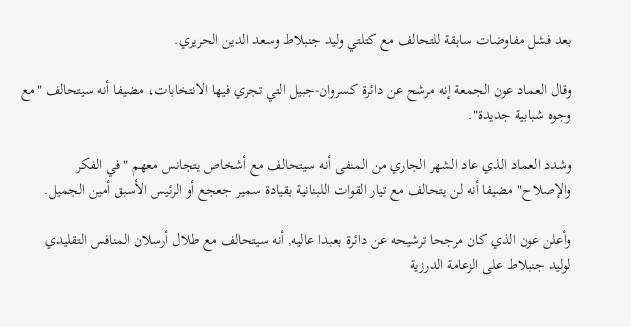بعد فشل مفاوضات سابقة للتحالف مع كتلتي وليد جنبلاط وسعد الدين الحريري.

وقال العماد عون الجمعة إنه مرشح عن دائرة كسروان-جبيل التي تجري فيها الانتخابات، مضيفا أنه سيتحالف "مع وجوه شبابية جديدة".

وشدد العماد الذي عاد الشهر الجاري من المنفى أنه سيتحالف مع أشخاص يتجانس معهم "في الفكر والإصلاح" مضيفا أنه لن يتحالف مع تيار القوات اللبنانية بقيادة سمير جعجع أو الرئيس الأسبق أمين الجميل.

وأعلن عون الذي كان مرجحا ترشيحه عن دائرة بعبدا عاليه, أنه سيتحالف مع طلال أرسلان المنافس التقليدي لوليد جنبلاط على الزعامة الدرزية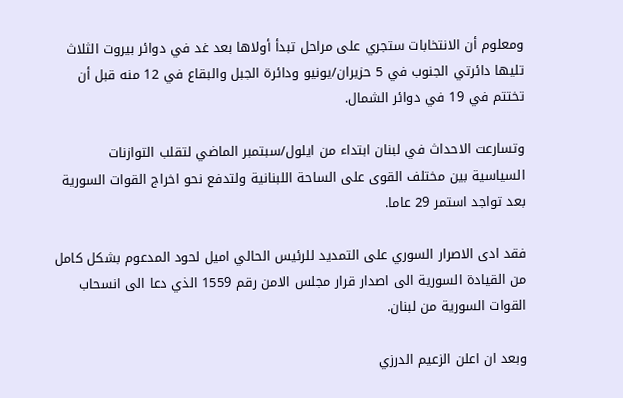ومعلوم أن الانتخابات ستجري على مراحل تبدأ أولاها بعد غد في دوائر بيروت الثلاث تليها دائرتي الجنوب في 5 حزيران/يونيو ودائرة الجبل والبقاع في 12 منه قبل أن تختتم في 19 في دوائر الشمال.

وتسارعت الاحداث في لبنان ابتداء من ايلول/سبتمبر الماضي لتقلب التوازنات السياسية بين مختلف القوى على الساحة اللبنانية ولتدفع نحو اخراج القوات السورية بعد تواجد استمر 29 عاما.

فقد ادى الاصرار السوري على التمديد للرئيس الحالي اميل لحود المدعوم بشكل كامل من القيادة السورية الى اصدار قرار مجلس الامن رقم 1559 الذي دعا الى انسحاب القوات السورية من لبنان.

وبعد ان اعلن الزعيم الدرزي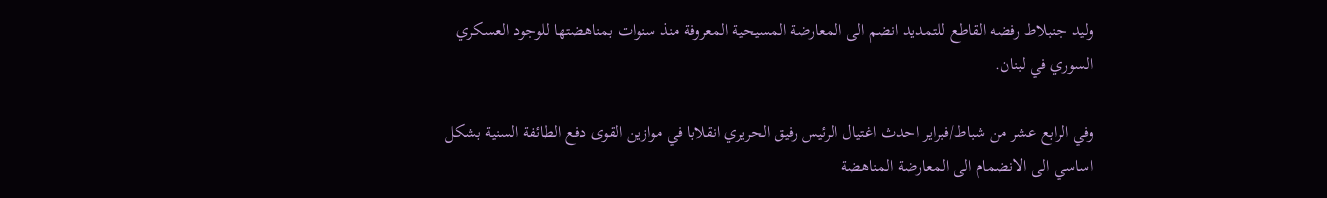وليد جنبلاط رفضه القاطع للتمديد انضم الى المعارضة المسيحية المعروفة منذ سنوات بمناهضتها للوجود العسكري السوري في لبنان.

وفي الرابع عشر من شباط/فبراير احدث اغتيال الرئيس رفيق الحريري انقلابا في موازين القوى دفع الطائفة السنية بشكل اساسي الى الانضمام الى المعارضة المناهضة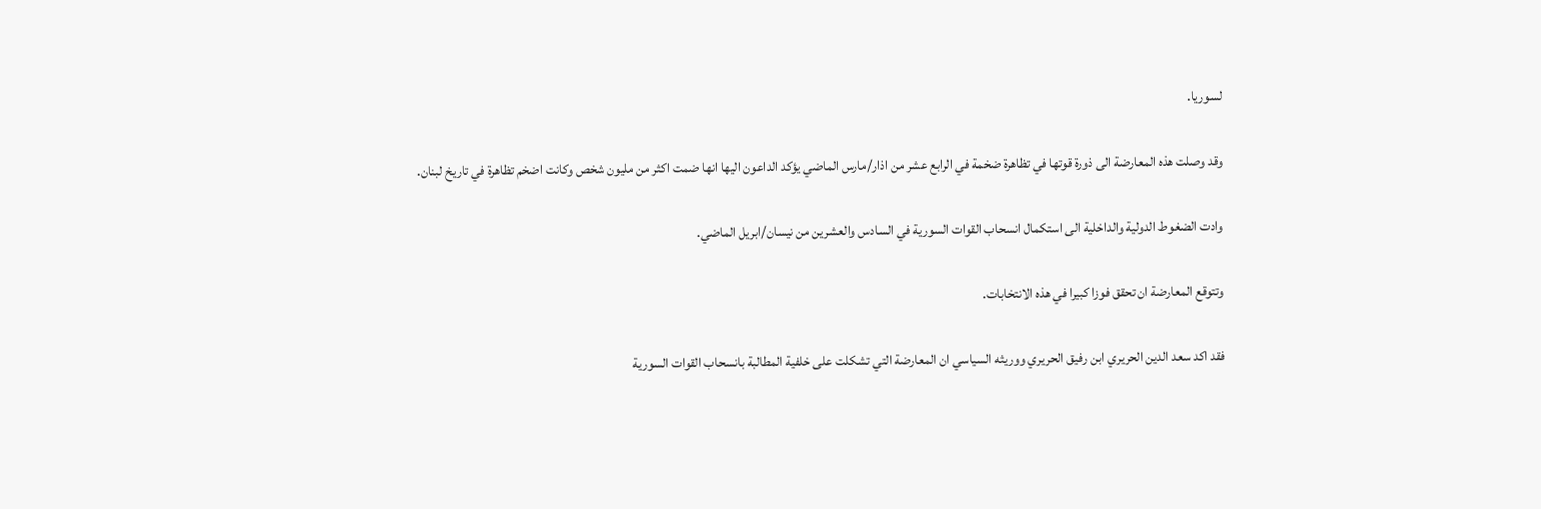لسوريا.

وقد وصلت هذه المعارضة الى ذورة قوتها في تظاهرة ضخمة في الرابع عشر من اذار/مارس الماضي يؤكد الداعون اليها انها ضمت اكثر من مليون شخص وكانت اضخم تظاهرة في تاريخ لبنان.

وادت الضغوط الدولية والداخلية الى استكمال انسحاب القوات السورية في السادس والعشرين من نيسان/ابريل الماضي.

وتتوقع المعارضة ان تحقق فوزا كبيرا في هذه الانتخابات.

فقد اكد سعد الدين الحريري ابن رفيق الحريري ووريثه السياسي ان المعارضة التي تشكلت على خلفية المطالبة بانسحاب القوات السورية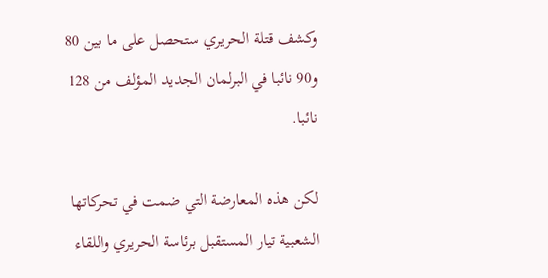وكشف قتلة الحريري ستحصل على ما بين 80 و90 نائبا في البرلمان الجديد المؤلف من 128 نائبا.

لكن هذه المعارضة التي ضمت في تحركاتها الشعبية تيار المستقبل برئاسة الحريري واللقاء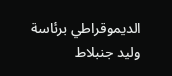الديموقراطي برئاسة وليد جنبلاط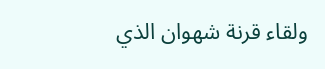ولقاء قرنة شهوان الذي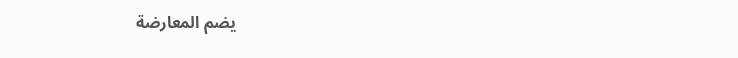يضم المعارضة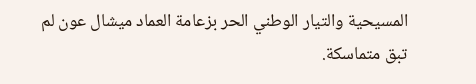المسيحية والتيار الوطني الحر بزعامة العماد ميشال عون لم تبق متماسكة.